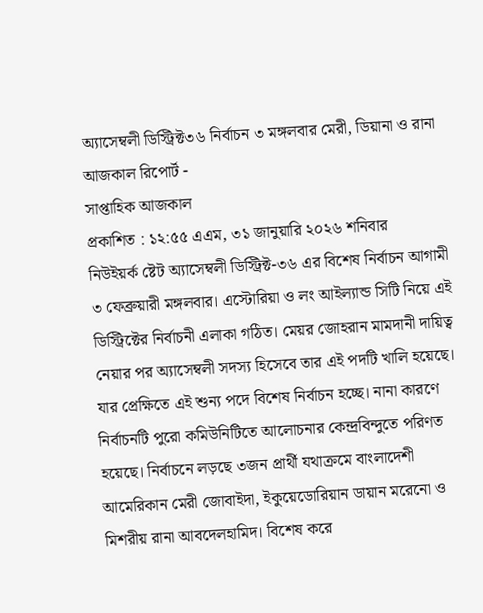অ্যাসেম্বলী ডিস্ট্রিক্ট৩৬ নির্বাচন ৩ মঙ্গলবার মেরী, ডিয়ানা ও রানা
আজকাল রিপোর্ট -
সাপ্তাহিক আজকাল
প্রকাশিত : ১২:৫৫ এএম, ৩১ জানুয়ারি ২০২৬ শনিবার
নিউইয়র্ক ষ্টেট অ্যাসেম্বলী ডিস্ট্রিক্ট-৩৬ এর বিশেষ নির্বাচন আগামী ৩ ফেব্রুয়ারী মঙ্গলবার। এস্টোরিয়া ও লং আইল্যান্ড সিটি নিয়ে এই ডিস্ট্রিক্টের নির্বাচনী এলাকা গঠিত। মেয়র জোহরান মামদানী দায়িত্ব নেয়ার পর অ্যাসেম্বলী সদস্য হিসেবে তার এই পদটি খালি হয়েছে। যার প্রেক্ষিতে এই শুন্য পদে বিশেষ নির্বাচন হচ্ছে। নানা কারণে নির্বাচনটি পুরো কমিউনিটিতে আলোচনার কেন্দ্রবিন্দুতে পরিণত হয়েছে। নির্বাচনে লড়ছে ৩জন প্রার্থী যথাক্রমে বাংলাদেশী আমেরিকান মেরী জোবাইদা, ইকুয়েডোরিয়ান ডায়ান মরেনো ও মিশরীয় রানা আবদেলহামিদ। বিশেষ করে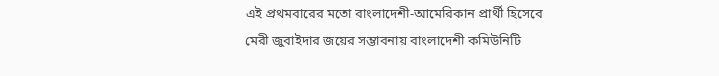এই প্রথমবারের মতো বাংলাদেশী-আমেরিকান প্রার্থী হিসেবে মেরী জুবাইদার জয়ের সম্ভাবনায় বাংলাদেশী কমিউনিটি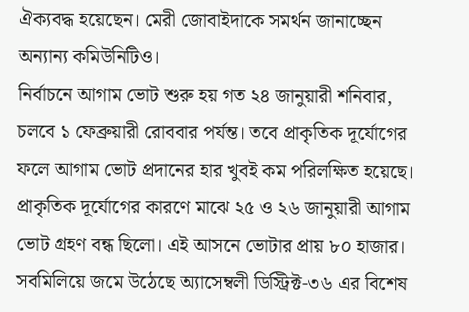ঐক্যবদ্ধ হয়েছেন। মেরী জোবাইদাকে সমর্থন জানাচ্ছেন অন্যান্য কমিউনিটিও।
নির্বাচনে আগাম ভোট শুরু হয় গত ২৪ জানুয়ারী শনিবার, চলবে ১ ফেব্রুয়ারী রোববার পর্যন্ত। তবে প্রাকৃতিক দূর্যোগের ফলে আগাম ভোট প্রদানের হার খুবই কম পরিলক্ষিত হয়েছে। প্রাকৃতিক দূর্যোগের কারণে মাঝে ২৫ ও ২৬ জানুয়ারী আগাম ভোট গ্রহণ বন্ধ ছিলো। এই আসনে ভোটার প্রায় ৮০ হাজার। সবমিলিয়ে জমে উঠেছে অ্যাসেম্বলী ডিস্ট্রিক্ট-৩৬ এর বিশেষ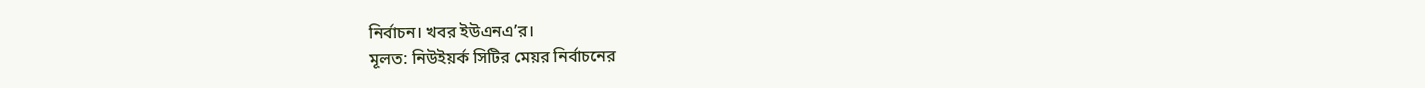নির্বাচন। খবর ইউএনএ’র।
মূলত: নিউইয়র্ক সিটির মেয়র নির্বাচনের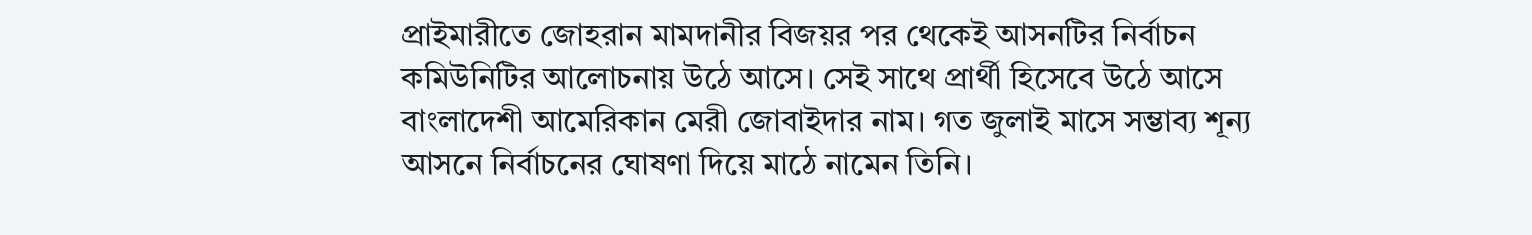প্রাইমারীতে জোহরান মামদানীর বিজয়র পর থেকেই আসনটির নির্বাচন কমিউনিটির আলোচনায় উঠে আসে। সেই সাথে প্রার্থী হিসেবে উঠে আসে বাংলাদেশী আমেরিকান মেরী জোবাইদার নাম। গত জুলাই মাসে সম্ভাব্য শূন্য আসনে নির্বাচনের ঘোষণা দিয়ে মাঠে নামেন তিনি।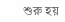শুরু হয়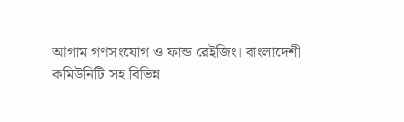আগাম গণসংযোগ ও ফান্ড রেইজিং। বাংলাদেশী কমিউনিটি সহ বিভিন্ন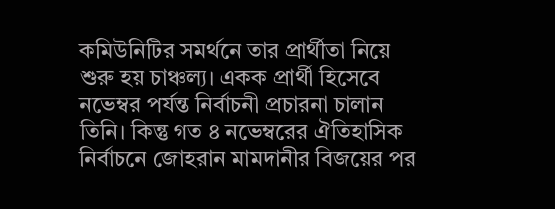কমিউনিটির সমর্থনে তার প্রার্থীতা নিয়ে শুরু হয় চাঞ্চল্য। একক প্রার্থী হিসেবে নভেম্বর পর্যন্ত নির্বাচনী প্রচারনা চালান তিনি। কিন্তু গত ৪ নভেম্বরের ঐতিহাসিক নির্বাচনে জোহরান মামদানীর বিজয়ের পর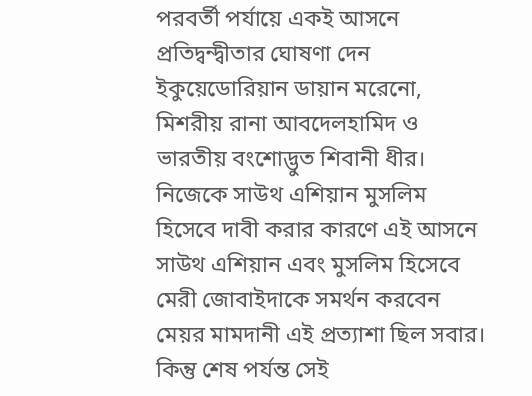পরবর্তী পর্যায়ে একই আসনে প্রতিদ্বন্দ্বীতার ঘোষণা দেন ইকুয়েডোরিয়ান ডায়ান মরেনো, মিশরীয় রানা আবদেলহামিদ ও ভারতীয় বংশোদ্ভুত শিবানী ধীর। নিজেকে সাউথ এশিয়ান মুসলিম হিসেবে দাবী করার কারণে এই আসনে সাউথ এশিয়ান এবং মুসলিম হিসেবে মেরী জোবাইদাকে সমর্থন করবেন মেয়র মামদানী এই প্রত্যাশা ছিল সবার। কিন্তু শেষ পর্যন্ত সেই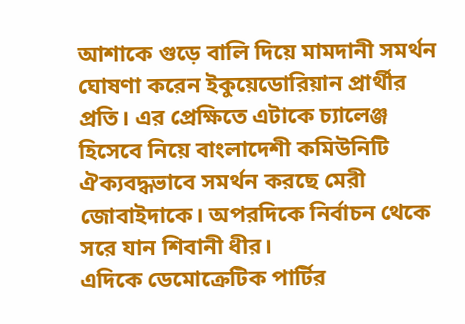আশাকে গুড়ে বালি দিয়ে মামদানী সমর্থন ঘোষণা করেন ইকুয়েডোরিয়ান প্রার্থীর প্রতি। এর প্রেক্ষিতে এটাকে চ্যালেঞ্জ হিসেবে নিয়ে বাংলাদেশী কমিউনিটি ঐক্যবদ্ধভাবে সমর্থন করছে মেরী জোবাইদাকে। অপরদিকে নির্বাচন থেকে সরে যান শিবানী ধীর।
এদিকে ডেমোক্রেটিক পার্টির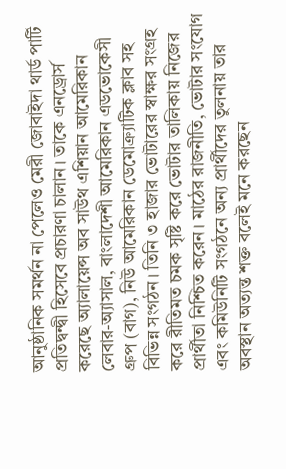আনুষ্ঠানিক সমর্থন না পেলেও মেরী জোবাইদা থার্ড পার্টি প্রতিদ্বন্দ্বী হিসেবে প্রচারণা চালান। তাকে এনড্রোর্স করেছে অ্যালায়েন্স অব সাউথ এশিয়ান আমেরিকান লেবার-অ্যাসাল, বাংলাদেশী আমেরিকান এডভোকেসী গ্রুপ (বাগ), নিউ আমেরিকান ডেমোক্র্যাটিক ক্লাব সহ বিভিন্ন সংগঠন। তিনি ৩ হাজার ভোটারের স্বাক্ষর সংগ্রহ করে রীতিমত চমক সৃষ্টি করে ভোটার তালিকায় নিজের প্রার্থীতা নিশ্চিত করেন। মাঠের রাজনীতি, ভোটার সংযোগ এবং কমিউনিটি সংগঠনে অন্য প্রার্থীদের তুলনায় তার অবস্থান অত্যন্ত শক্ত বলেই মনে করছেন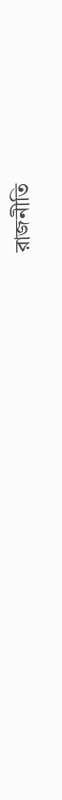রাজনীতি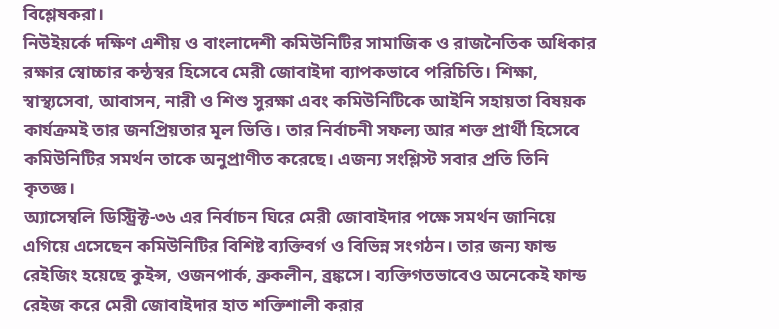বিশ্লেষকরা।
নিউইয়র্কে দক্ষিণ এশীয় ও বাংলাদেশী কমিউনিটির সামাজিক ও রাজনৈতিক অধিকার রক্ষার স্বোচ্চার কন্ঠস্বর হিসেবে মেরী জোবাইদা ব্যাপকভাবে পরিচিতি। শিক্ষা, স্বাস্থ্যসেবা, আবাসন, নারী ও শিশু সুরক্ষা এবং কমিউনিটিকে আইনি সহায়তা বিষয়ক কার্যক্রমই তার জনপ্রিয়তার মূল ভিত্তি। তার নির্বাচনী সফল্য আর শক্ত প্রার্থী হিসেবে কমিউনিটির সমর্থন তাকে অনুপ্রাণীত করেছে। এজন্য সংশ্লিস্ট সবার প্রতি তিনি কৃতজ্ঞ।
অ্যাসেম্বলি ডিস্ট্রিক্ট-৩৬ এর নির্বাচন ঘিরে মেরী জোবাইদার পক্ষে সমর্থন জানিয়ে এগিয়ে এসেছেন কমিউনিটির বিশিষ্ট ব্যক্তিবর্গ ও বিভিন্ন সংগঠন। তার জন্য ফান্ড রেইজিং হয়েছে কুইন্স, ওজনপার্ক, ব্রুকলীন, ব্রঙ্কসে। ব্যক্তিগতভাবেও অনেকেই ফান্ড রেইজ করে মেরী জোবাইদার হাত শক্তিশালী করার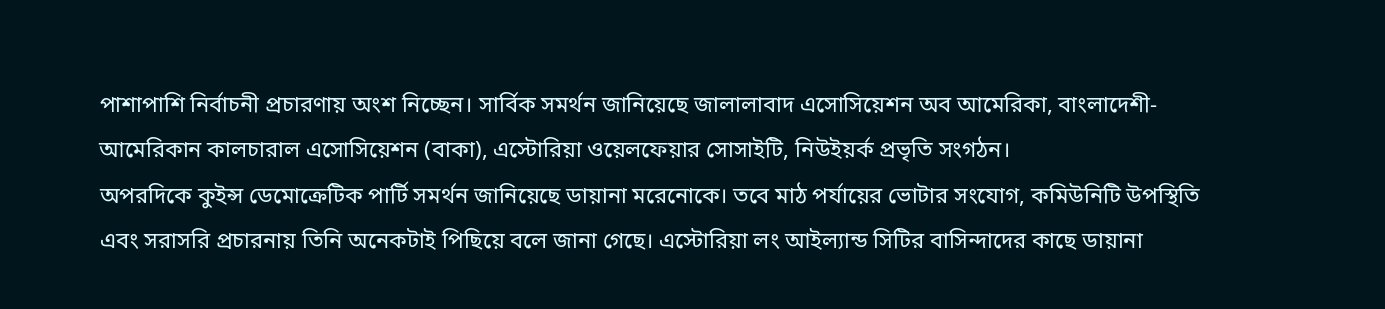পাশাপাশি নির্বাচনী প্রচারণায় অংশ নিচ্ছেন। সার্বিক সমর্থন জানিয়েছে জালালাবাদ এসোসিয়েশন অব আমেরিকা, বাংলাদেশী-আমেরিকান কালচারাল এসোসিয়েশন (বাকা), এস্টোরিয়া ওয়েলফেয়ার সোসাইটি, নিউইয়র্ক প্রভৃতি সংগঠন।
অপরদিকে কুইন্স ডেমোক্রেটিক পার্টি সমর্থন জানিয়েছে ডায়ানা মরেনোকে। তবে মাঠ পর্যায়ের ভোটার সংযোগ, কমিউনিটি উপস্থিতি এবং সরাসরি প্রচারনায় তিনি অনেকটাই পিছিয়ে বলে জানা গেছে। এস্টোরিয়া লং আইল্যান্ড সিটির বাসিন্দাদের কাছে ডায়ানা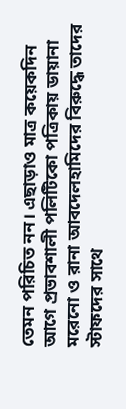তেমন পরিচিত নন। এছাড়াও মাত্র কয়েকদিন আগে প্রভাবশালী পলিটিকো পত্রিকায় ডায়ানা মরেনো ও রানা আবদেলহামিদের বিরুদ্ধে তাদের স্টাফদের সাথে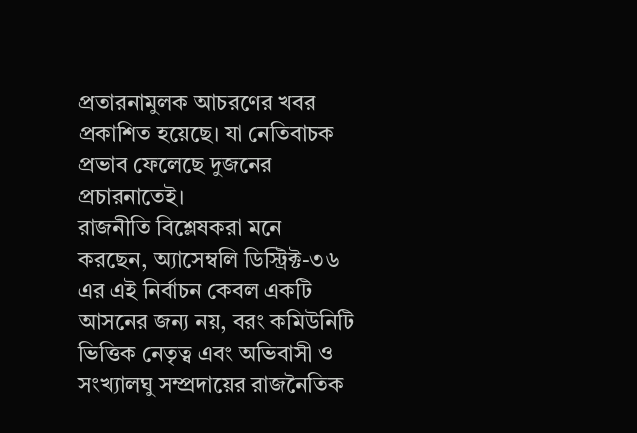প্রতারনামুলক আচরণের খবর প্রকাশিত হয়েছে। যা নেতিবাচক প্রভাব ফেলেছে দুজনের প্রচারনাতেই।
রাজনীতি বিশ্লেষকরা মনে করছেন, অ্যাসেম্বলি ডিস্ট্রিক্ট-৩৬ এর এই নির্বাচন কেবল একটি আসনের জন্য নয়, বরং কমিউনিটি ভিত্তিক নেতৃত্ব এবং অভিবাসী ও সংখ্যালঘু সম্প্রদায়ের রাজনৈতিক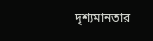দৃশ্যমানতার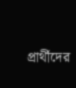প্রার্থীদের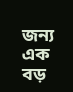জন্য এক বড়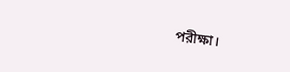পরীক্ষা।